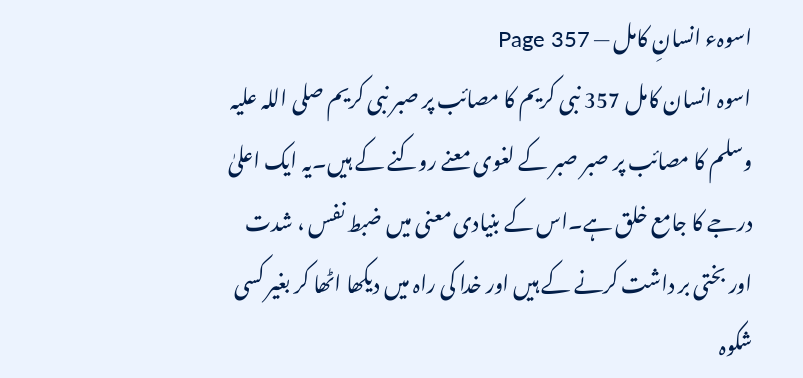اسوہء انسانِ کامل — Page 357
اسوہ انسان کامل 357 نبی کریم کا مصائب پر صبر نبی کریم صلی اللہ علیہ وسلم کا مصائب پر صبر صبر کے لغوی معنے روکنے کے ہیں۔یہ ایک اعلیٰ درجے کا جامع خلق ہے۔اس کے بنیادی معنی میں ضبط نفس ، شدت اور بختی بر داشت کرنے کے ہیں اور خدا کی راہ میں دیکھا اٹھا کر بغیر کسی شکوہ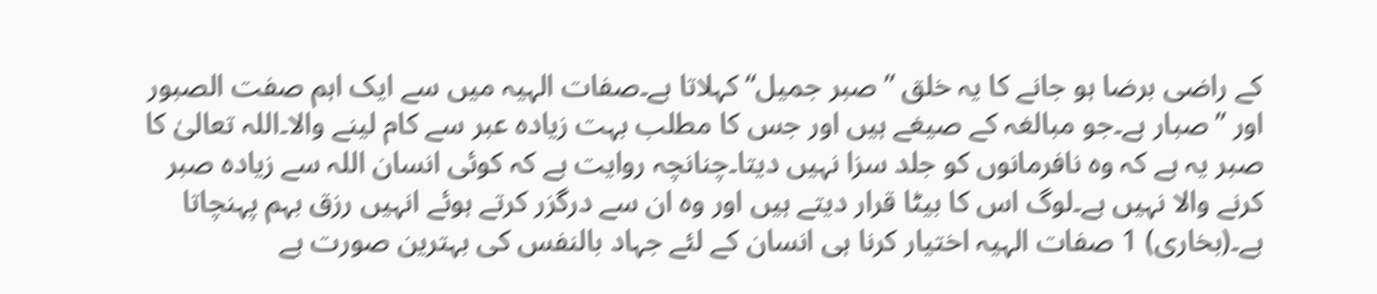کے راضی برضا ہو جانے کا یہ خلق ” صبر جمیل“ کہلاتا ہے۔صفات الہیہ میں سے ایک اہم صفت الصبور اور ”صبار ہے۔جو مبالغہ کے صیغے ہیں اور جس کا مطلب بہت زیادہ عبر سے کام لینے والا۔اللہ تعالیٰ کا صبر یہ ہے کہ وہ نافرمانوں کو جلد سزا نہیں دیتا۔چنانچہ روایت ہے کہ کوئی انسان اللہ سے زیادہ صبر کرنے والا نہیں ہے۔لوگ اس کا بیٹا قرار دیتے ہیں اور وہ ان سے درگزر کرتے ہوئے انہیں رزق بہم پہنچاتا ہے۔(بخاری) 1 صفات الہیہ اختیار کرنا ہی انسان کے لئے جہاد بالنفس کی بہترین صورت ہے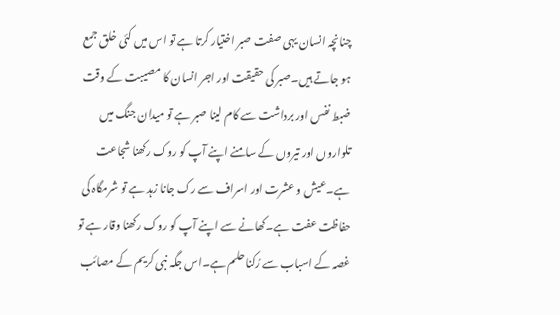چنانچہ انسان یہی صفت صبر اختیار کرتا ہے تو اس میں کئی خلق جمع ہو جاتے ہیں۔صبر کی حقیقت اور اجر انسان کا مصیبت کے وقت ضبط نفس اور برداشت سے کام لینا صبر ہے تو میدان جنگ میں تلواروں اور تیروں کے سامنے اپنے آپ کو روک رکھنا شجاعت ہے۔عیش و عشرت اور اسراف سے رک جانا زہد ہے تو شرمگاہ کی حفاظت عفت ہے۔کھانے سے اپنے آپ کو روک رکھنا وقار ہے تو غصہ کے اسباب سے رُکنا حلم ہے۔اس جگہ نبی کریم کے مصائب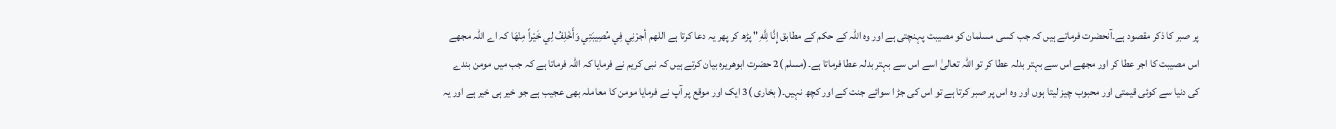پر صبر کا ذکر مقصود ہے۔آنحضرت فرماتے ہیں کہ جب کسی مسلمان کو مصیبت پہنچتی ہے اور وہ اللہ کے حکم کے مطابق إِنَّا لِلَّهِ " پڑھ کر پھر یہ دعا کرتا ہے اللهم أجرْنِي فِي مُصِيبَتِي وَأَخْلِفُ لِي خَيْراً مِنْهَا کہ اے اللہ مجھے اس مصیبت کا اجر عطا کر اور مجھے اس سے بہتر بدلہ عطا کر تو اللہ تعالیٰ اسے اس سے بہتر بدلہ عطا فرماتا ہے۔(مسلم )2 حضرت ابوھریرہ بیان کرتے ہیں کہ نبی کریم نے فرمایا کہ اللہ فرماتا ہے کہ جب میں مومن بندے کی دنیا سے کوئی قیمتی اور محبوب چیز لیتا ہوں اور وہ اس پر صبر کرتا ہے تو اس کی جڑ ا سوائے جنت کے اور کچھ نہیں۔( بخاری )3 ایک اور موقع پر آپ نے فرمایا مومن کا معاملہ بھی عجیب ہے جو خیر ہی خیر ہے اور یہ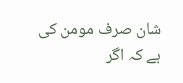شان صرف مومن کی ہے کہ اگر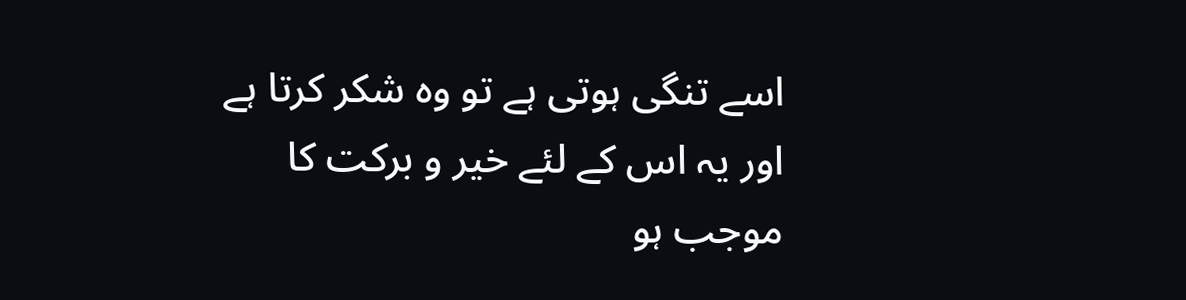اسے تنگی ہوتی ہے تو وہ شکر کرتا ہے اور یہ اس کے لئے خیر و برکت کا موجب ہو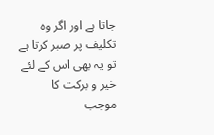جاتا ہے اور اگر وہ تکلیف پر صبر کرتا ہے تو یہ بھی اس کے لئے خیر و برکت کا موجب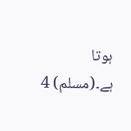ہوتا ہے۔(مسلم) 4